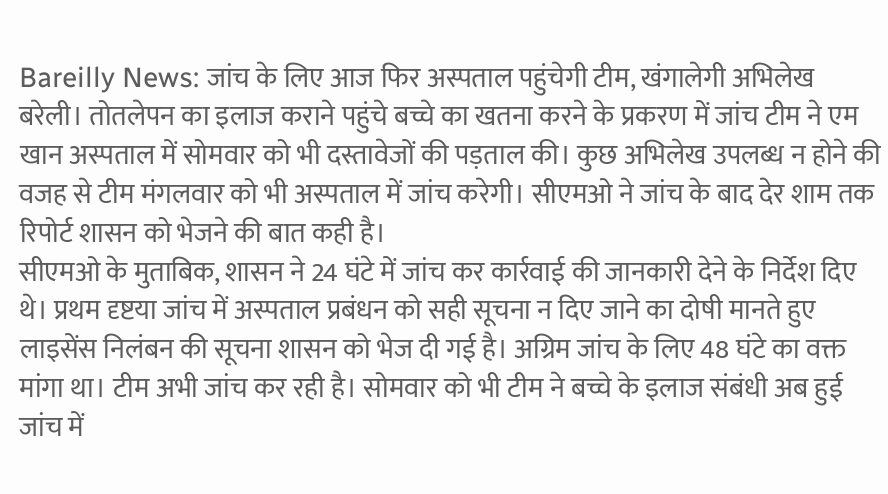Bareilly News: जांच के लिए आज फिर अस्पताल पहुंचेगी टीम, खंगालेगी अभिलेख
बरेली। तोतलेपन का इलाज कराने पहुंचे बच्चे का खतना करने के प्रकरण में जांच टीम ने एम खान अस्पताल में सोमवार को भी दस्तावेजों की पड़ताल की। कुछ अभिलेख उपलब्ध न होने की वजह से टीम मंगलवार को भी अस्पताल में जांच करेगी। सीएमओ ने जांच के बाद देर शाम तक रिपोर्ट शासन को भेजने की बात कही है।
सीएमओ के मुताबिक, शासन ने 24 घंटे में जांच कर कार्रवाई की जानकारी देने के निर्देश दिए थे। प्रथम दृष्टया जांच में अस्पताल प्रबंधन को सही सूचना न दिए जाने का दोषी मानते हुए लाइसेंस निलंबन की सूचना शासन को भेज दी गई है। अग्रिम जांच के लिए 48 घंटे का वक्त मांगा था। टीम अभी जांच कर रही है। सोमवार को भी टीम ने बच्चे के इलाज संबंधी अब हुई जांच में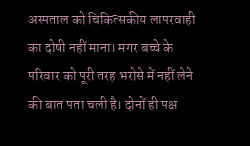अस्पताल को चिकित्सकीय लापरवाही का दोषी नहीं माना। मगर बच्चे के परिवार को पूरी तरह भरोसे में नहीं लेने की बात पता चली है। दोनों ही पक्ष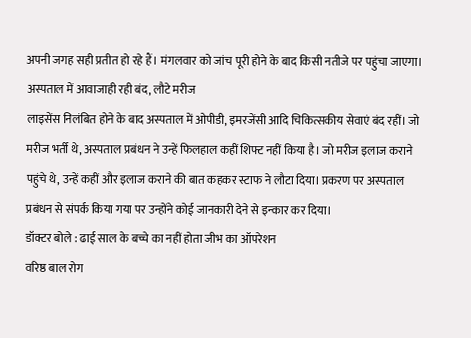अपनी जगह सही प्रतीत हो रहे हैं। मंगलवार को जांच पूरी होने के बाद किसी नतीजे पर पहुंचा जाएगा।
अस्पताल में आवाजाही रही बंद, लौटे मरीज
लाइसेंस निलंबित होने के बाद अस्पताल में ओपीडी, इमरजेंसी आदि चिकित्सकीय सेवाएं बंद रहीं। जो मरीज भर्ती थे, अस्पताल प्रबंधन ने उन्हें फिलहाल कहीं शिफ्ट नहीं किया है। जो मरीज इलाज कराने पहुंचे थे, उन्हें कहीं और इलाज कराने की बात कहकर स्टाफ ने लौटा दिया। प्रकरण पर अस्पताल प्रबंधन से संपर्क किया गया पर उन्होंने कोई जानकारी देने से इन्कार कर दिया।
डॉक्टर बोले : ढाई साल के बच्चे का नहीं होता जीभ का ऑपरेशन
वरिष्ठ बाल रोग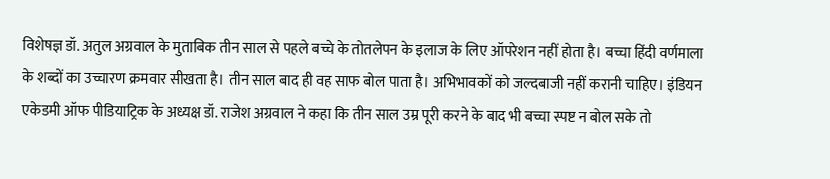विशेषज्ञ डॉ. अतुल अग्रवाल के मुताबिक तीन साल से पहले बच्चे के तोतलेपन के इलाज के लिए ऑपरेशन नहीं होता है। बच्चा हिंदी वर्णमाला के शब्दों का उच्चारण क्रमवार सीखता है। तीन साल बाद ही वह साफ बोल पाता है। अभिभावकों को जल्दबाजी नहीं करानी चाहिए। इंडियन एकेडमी ऑफ पीडियाट्रिक के अध्यक्ष डॉ. राजेश अग्रवाल ने कहा कि तीन साल उम्र पूरी करने के बाद भी बच्चा स्पष्ट न बोल सके तो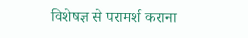विशेषज्ञ से परामर्श कराना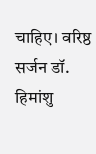चाहिए। वरिष्ठ सर्जन डॉ. हिमांशु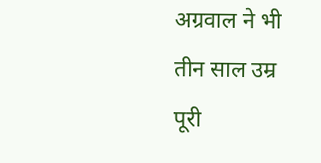अग्रवाल ने भी तीन साल उम्र पूरी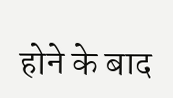होने के बाद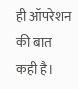ही ऑपरेशन की बात कही है।